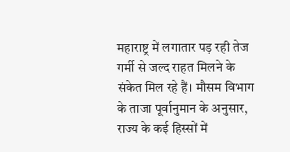महाराष्ट्र में लगातार पड़ रही तेज गर्मी से जल्द राहत मिलने के संकेत मिल रहे हैं। मौसम विभाग के ताजा पूर्वानुमान के अनुसार, राज्य के कई हिस्सों में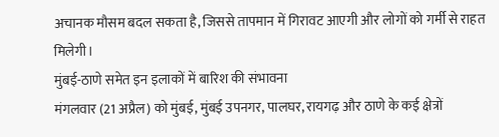अचानक मौसम बदल सकता है, जिससे तापमान में गिरावट आएगी और लोगों को गर्मी से राहत मिलेगी।
मुंबई-ठाणे समेत इन इलाकों में बारिश की संभावना
मंगलवार (21 अप्रैल) को मुंबई, मुंबई उपनगर, पालघर, रायगढ़ और ठाणे के कई क्षेत्रों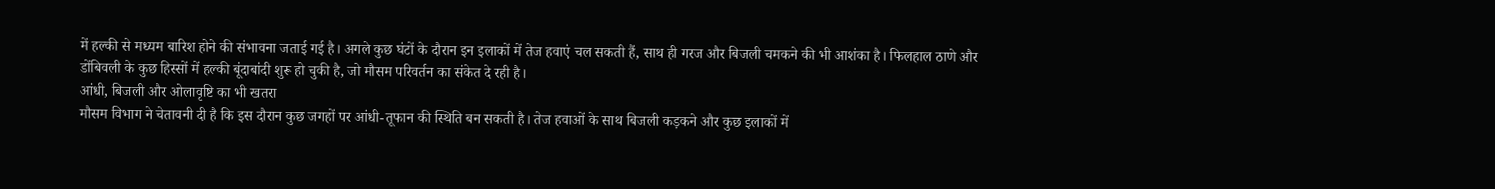में हल्की से मध्यम बारिश होने की संभावना जताई गई है। अगले कुछ घंटों के दौरान इन इलाकों में तेज हवाएं चल सकती हैं, साथ ही गरज और बिजली चमकने की भी आशंका है। फिलहाल ठाणे और डोंबिवली के कुछ हिस्सों में हल्की बूंदाबांदी शुरू हो चुकी है, जो मौसम परिवर्तन का संकेत दे रही है।
आंधी, बिजली और ओलावृष्टि का भी खतरा
मौसम विभाग ने चेतावनी दी है कि इस दौरान कुछ जगहों पर आंधी-तूफान की स्थिति बन सकती है। तेज हवाओं के साथ बिजली कड़कने और कुछ इलाकों में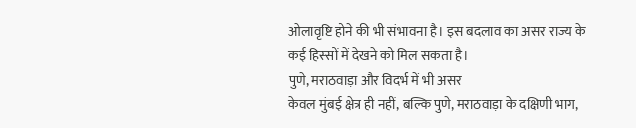ओलावृष्टि होने की भी संभावना है। इस बदलाव का असर राज्य के कई हिस्सों में देखने को मिल सकता है।
पुणे, मराठवाड़ा और विदर्भ में भी असर
केवल मुंबई क्षेत्र ही नहीं, बल्कि पुणे, मराठवाड़ा के दक्षिणी भाग,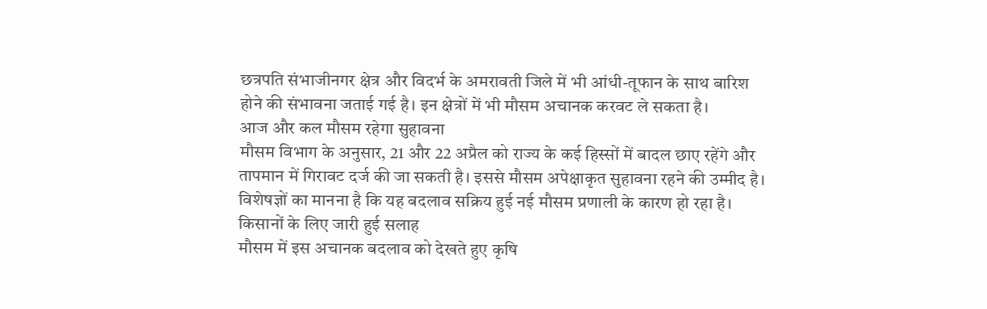छत्रपति संभाजीनगर क्षेत्र और विदर्भ के अमरावती जिले में भी आंधी-तूफान के साथ बारिश होने की संभावना जताई गई है। इन क्षेत्रों में भी मौसम अचानक करवट ले सकता है।
आज और कल मौसम रहेगा सुहावना
मौसम विभाग के अनुसार, 21 और 22 अप्रैल को राज्य के कई हिस्सों में बादल छाए रहेंगे और तापमान में गिरावट दर्ज की जा सकती है। इससे मौसम अपेक्षाकृत सुहावना रहने की उम्मीद है। विशेषज्ञों का मानना है कि यह बदलाव सक्रिय हुई नई मौसम प्रणाली के कारण हो रहा है।
किसानों के लिए जारी हुई सलाह
मौसम में इस अचानक बदलाव को देखते हुए कृषि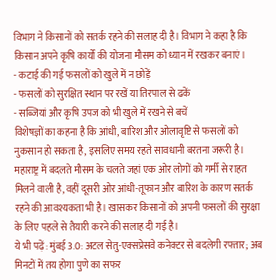विभाग ने किसानों को सतर्क रहने की सलाह दी है। विभाग ने कहा है कि किसान अपने कृषि कार्यों की योजना मौसम को ध्यान में रखकर बनाएं।
- कटाई की गई फसलों को खुले में न छोड़ें
- फसलों को सुरक्षित स्थान पर रखें या तिरपाल से ढकें
- सब्जियां और कृषि उपज को भी खुले में रखने से बचें
विशेषज्ञों का कहना है कि आंधी, बारिश और ओलावृष्टि से फसलों को नुकसान हो सकता है, इसलिए समय रहते सावधानी बरतना जरूरी है।
महाराष्ट्र में बदलते मौसम के चलते जहां एक ओर लोगों को गर्मी से राहत मिलने वाली है, वहीं दूसरी ओर आंधी-तूफान और बारिश के कारण सतर्क रहने की आवश्यकता भी है। खासकर किसानों को अपनी फसलों की सुरक्षा के लिए पहले से तैयारी करने की सलाह दी गई है।
ये भी पढ़ें: मुंबई 3.0: अटल सेतु-एक्सप्रेसवे कनेक्टर से बदलेगी रफ्तार; अब मिनटों में तय होगा पुणे का सफर